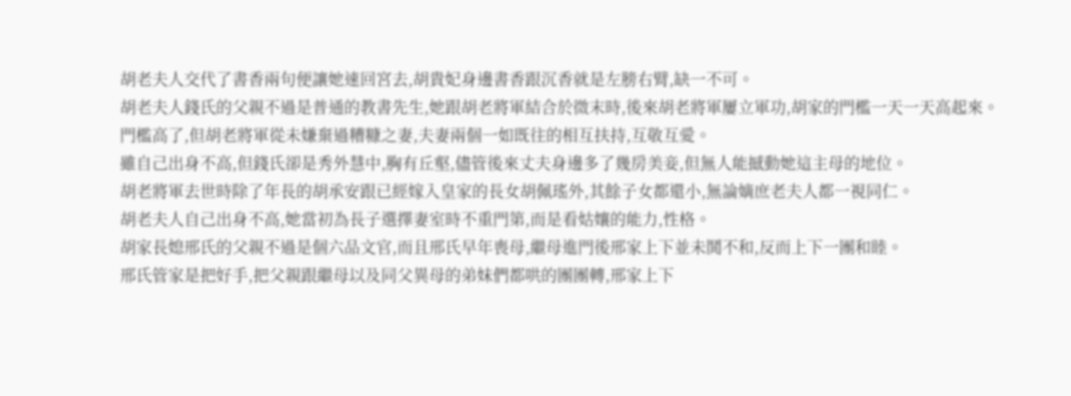胡老夫人交代了書香兩句便讓她速回宮去,胡貴妃身邊書香跟沉香就是左膀右臂,缺一不可。
胡老夫人錢氏的父親不過是普通的教書先生,她跟胡老將軍結合於微末時,後來胡老將軍屢立軍功,胡家的門檻一天一天高起來。
門檻高了,但胡老將軍從未嫌棄過糟糠之妻,夫妻兩個一如既往的相互扶持,互敬互愛。
雖自己出身不高,但錢氏卻是秀外慧中,胸有丘壑,儘管後來丈夫身邊多了幾房美妾,但無人能撼動她這主母的地位。
胡老將軍去世時除了年長的胡承安跟已經嫁入皇家的長女胡佩瑤外,其餘子女都還小,無論嫡庶老夫人都一視同仁。
胡老夫人自己出身不高,她當初為長子選擇妻室時不重門第,而是看姑孃的能力,性格。
胡家長媳邢氏的父親不過是個六品文官,而且邢氏早年喪母,繼母進門後邢家上下並未鬨不和,反而上下一團和睦。
邢氏管家是把好手,把父親跟繼母以及同父異母的弟妹們都哄的團團轉,邢家上下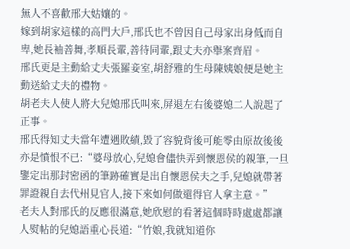無人不喜歡邢大姑孃的。
嫁到胡家這樣的高門大戶,邢氏也不曾因自己母家出身低而自卑,她長袖善舞,孝順長輩,善待同輩,跟丈夫亦舉案齊眉。
邢氏更是主動給丈夫張羅妾室,胡舒雅的生母陳姨娘便是她主動送給丈夫的禮物。
胡老夫人使人將大兒媳邢氏叫來,屏退左右後婆媳二人說起了正事。
邢氏得知丈夫當年遭遇敗績,毀了容貌背後可能零由原故後後亦是憤恨不已:“婆母放心,兒媳會儘快弄到懷恩侯的親筆,一旦鑒定出那封密函的筆跡確實是出自懷恩侯夫之手,兒媳就帶著罪證親自去代州見官人,接下來如何做還得官人拿主意。”
老夫人對邢氏的反應很滿意,她欣慰的看著這個時時處處都讓人熨帖的兒媳語重心長道:“竹娘,我就知道你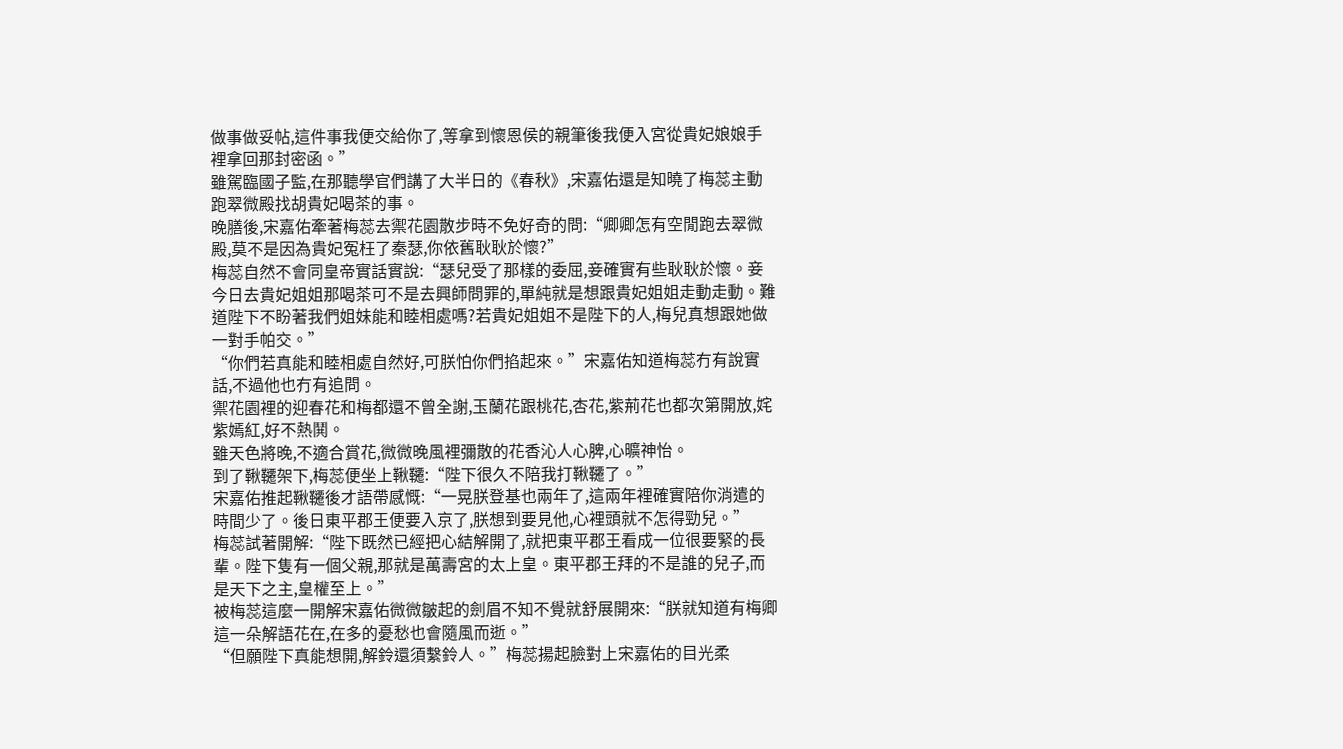做事做妥帖,這件事我便交給你了,等拿到懷恩侯的親筆後我便入宮從貴妃娘娘手裡拿回那封密函。”
雖駕臨國子監,在那聽學官們講了大半日的《春秋》,宋嘉佑還是知曉了梅蕊主動跑翠微殿找胡貴妃喝茶的事。
晚膳後,宋嘉佑牽著梅蕊去禦花園散步時不免好奇的問:“卿卿怎有空閒跑去翠微殿,莫不是因為貴妃冤枉了秦瑟,你依舊耿耿於懷?”
梅蕊自然不會同皇帝實話實說:“瑟兒受了那樣的委屈,妾確實有些耿耿於懷。妾今日去貴妃姐姐那喝茶可不是去興師問罪的,單純就是想跟貴妃姐姐走動走動。難道陛下不盼著我們姐妹能和睦相處嗎?若貴妃姐姐不是陛下的人,梅兒真想跟她做一對手帕交。”
“你們若真能和睦相處自然好,可朕怕你們掐起來。”宋嘉佑知道梅蕊冇有說實話,不過他也冇有追問。
禦花園裡的迎春花和梅都還不曾全謝,玉蘭花跟桃花,杏花,紫荊花也都次第開放,姹紫嫣紅,好不熱鬨。
雖天色將晚,不適合賞花,微微晚風裡彌散的花香沁人心脾,心曠神怡。
到了鞦韆架下,梅蕊便坐上鞦韆:“陛下很久不陪我打鞦韆了。”
宋嘉佑推起鞦韆後才語帶感慨:“一晃朕登基也兩年了,這兩年裡確實陪你消遣的時間少了。後日東平郡王便要入京了,朕想到要見他,心裡頭就不怎得勁兒。”
梅蕊試著開解:“陛下既然已經把心結解開了,就把東平郡王看成一位很要緊的長輩。陛下隻有一個父親,那就是萬壽宮的太上皇。東平郡王拜的不是誰的兒子,而是天下之主,皇權至上。”
被梅蕊這麼一開解宋嘉佑微微皺起的劍眉不知不覺就舒展開來:“朕就知道有梅卿這一朵解語花在,在多的憂愁也會隨風而逝。”
“但願陛下真能想開,解鈴還須繫鈴人。”梅蕊揚起臉對上宋嘉佑的目光柔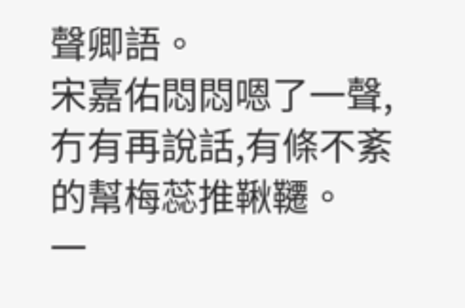聲卿語。
宋嘉佑悶悶嗯了一聲,冇有再說話,有條不紊的幫梅蕊推鞦韆。
一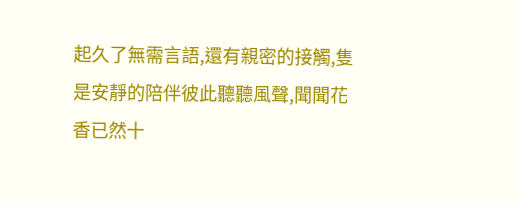起久了無需言語,還有親密的接觸,隻是安靜的陪伴彼此聽聽風聲,聞聞花香已然十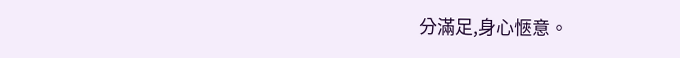分滿足,身心愜意。